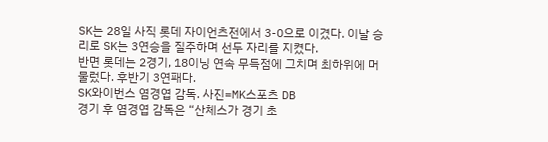SK는 28일 사직 롯데 자이언츠전에서 3-0으로 이겼다. 이날 승리로 SK는 3연승을 질주하며 선두 자리를 지켰다.
반면 롯데는 2경기, 18이닝 연속 무득점에 그치며 최하위에 머물렀다. 후반기 3연패다.
SK와이번스 염경엽 감독. 사진=MK스포츠 DB
경기 후 염경엽 감독은 “산체스가 경기 초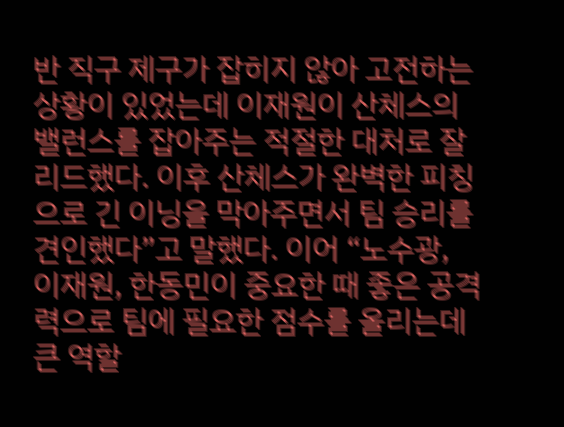반 직구 제구가 잡히지 않아 고전하는 상황이 있었는데 이재원이 산체스의 밸런스를 잡아주는 적절한 대처로 잘 리드했다. 이후 산체스가 완벽한 피칭으로 긴 이닝을 막아주면서 팀 승리를 견인했다”고 말했다. 이어 “노수광, 이재원, 한동민이 중요한 때 좋은 공격력으로 팀에 필요한 점수를 올리는데 큰 역할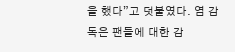을 했다”고 덧붙였다. 염 감독은 팬들에 대한 감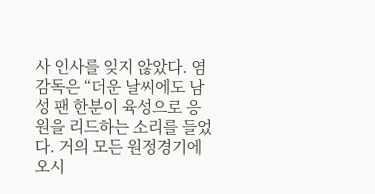사 인사를 잊지 않았다. 염 감독은 “더운 날씨에도 남성 팬 한분이 육성으로 응원을 리드하는 소리를 들었다. 거의 모든 원정경기에 오시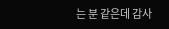는 분 같은데 감사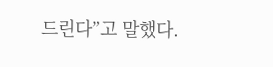드린다”고 말했다.